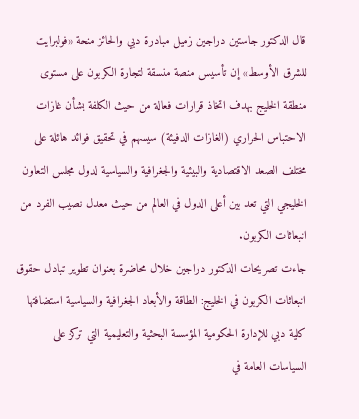قال الدكتور جاستين دراجين زميل مبادرة دبي والحائز منحة «فولبرايت للشرق الأوسط» إن تأسيس منصة منسقة لتجارة الكربون على مستوى منطقة الخليج بهدف اتخاذ قرارات فعالة من حيث الكلفة بشأن غازات الاحتباس الحراري (الغازات الدفيئة) سيسهم في تحقيق فوائد هائلة على مختلف الصعد الاقتصادية والبيئية والجغرافية والسياسية لدول مجلس التعاون الخليجي التي تعد بين أعلى الدول في العالم من حيث معدل نصيب الفرد من انبعاثات الكربون.
جاءت تصريحات الدكتور دراجين خلال محاضرة بعنوان تطوير تبادل حقوق انبعاثات الكربون في الخليج: الطاقة والأبعاد الجغرافية والسياسية استضافتها كلية دبي للإدارة الحكومية المؤسسة البحثية والتعليمية التي تركز على السياسات العامة في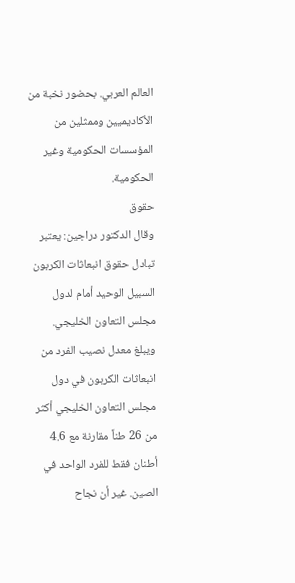العالم العربي. بحضور نخبة من الأكاديميين وممثلين من المؤسسات الحكومية وغير الحكومية.
حقوق
وقال الدكتور دراجين: يعتبر تبادل حقوق انبعاثات الكربون السبيل الوحيد أمام لدول مجلس التعاون الخليجي. ويبلغ معدل نصيب الفرد من انبعاثات الكربون في دول مجلس التعاون الخليجي أكثر من 26 طناً مقارنة مع 4.6 أطنان فقط للفرد الواحد في الصين. غير أن نجاح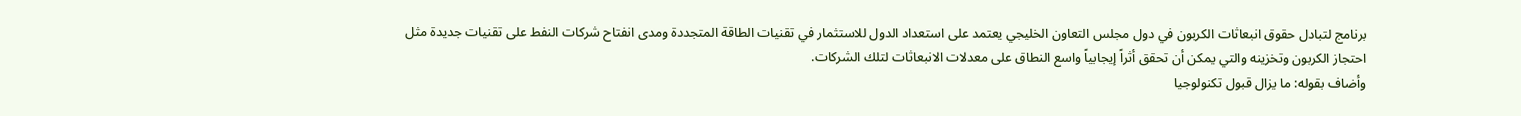برنامج لتبادل حقوق انبعاثات الكربون في دول مجلس التعاون الخليجي يعتمد على استعداد الدول للاستثمار في تقنيات الطاقة المتجددة ومدى انفتاح شركات النفط على تقنيات جديدة مثل احتجاز الكربون وتخزينه والتي يمكن أن تحقق أثراً إيجابياً واسع النطاق على معدلات الانبعاثات لتلك الشركات.
وأضاف بقوله: ما يزال قبول تكنولوجيا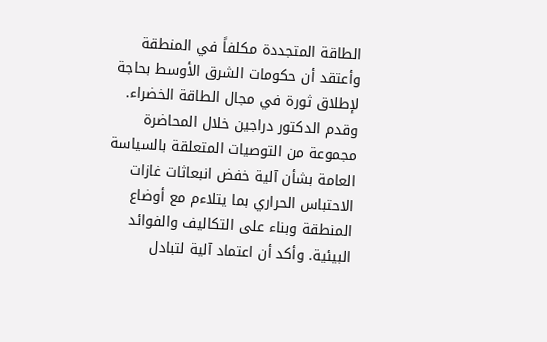الطاقة المتجددة مكلفاً في المنطقة وأعتقد أن حكومات الشرق الأوسط بحاجة لإطلاق ثورة في مجال الطاقة الخضراء. وقدم الدكتور دراجين خلال المحاضرة مجموعة من التوصيات المتعلقة بالسياسة العامة بشأن آلية خفض انبعاثات غازات الاحتباس الحراري بما يتلاءم مع أوضاع المنطقة وبناء على التكاليف والفوائد البيئية. وأكد أن اعتماد آلية لتبادل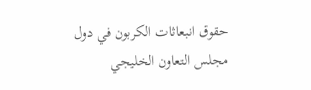حقوق انبعاثات الكربون في دول مجلس التعاون الخليجي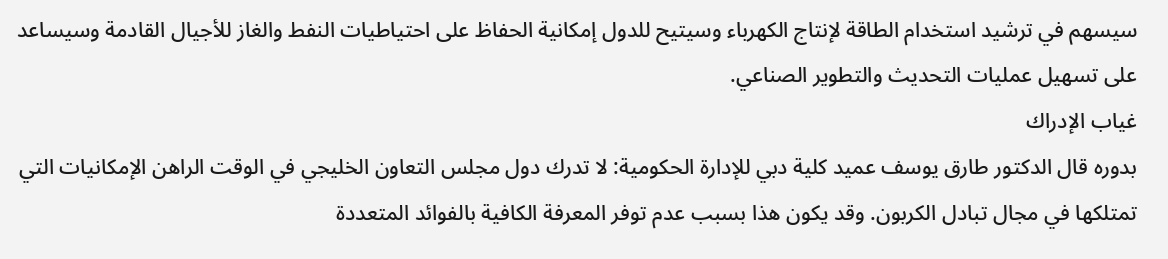سيسهم في ترشيد استخدام الطاقة لإنتاج الكهرباء وسيتيح للدول إمكانية الحفاظ على احتياطيات النفط والغاز للأجيال القادمة وسيساعد على تسهيل عمليات التحديث والتطوير الصناعي.
غياب الإدراك
بدوره قال الدكتور طارق يوسف عميد كلية دبي للإدارة الحكومية: لا تدرك دول مجلس التعاون الخليجي في الوقت الراهن الإمكانيات التي تمتلكها في مجال تبادل الكربون. وقد يكون هذا بسبب عدم توفر المعرفة الكافية بالفوائد المتعددة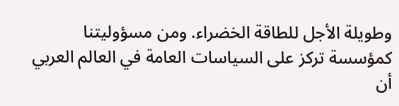وطويلة الأجل للطاقة الخضراء. ومن مسؤوليتنا كمؤسسة تركز على السياسات العامة في العالم العربي أن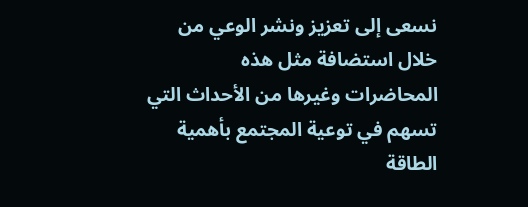نسعى إلى تعزيز ونشر الوعي من خلال استضافة مثل هذه المحاضرات وغيرها من الأحداث التي تسهم في توعية المجتمع بأهمية الطاقة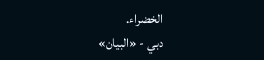الخضراء.
دبي - «البيان»